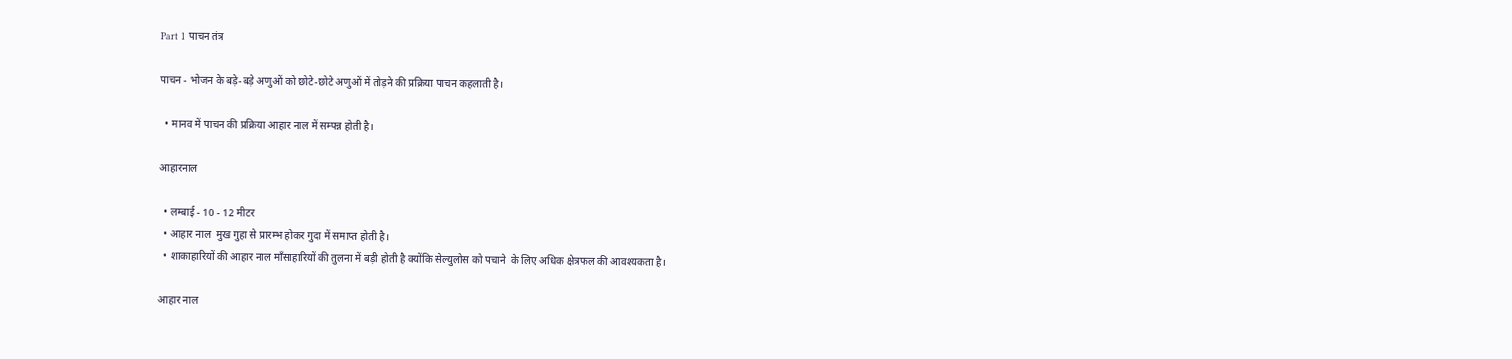Part 1 पाचन तंत्र

पाचन - भोजन के बड़े-बड़े अणुओं को छोटे-छोटे अणुओं में तोड़ने की प्रक्रिया पाचन कहलाती है।

  • मानव में पाचन की प्रक्रिया आहार नाल में सम्पन्न होती है।

आहारनाल

  • लम्बाई - 10 - 12 मीटर
  • आहार नाल  मुख गुहा से प्रारम्भ होकर गुदा में समाप्त होती है।
  • शाकाहारियों की आहार नाल माँसाहारियों की तुलना में बड़ी होती है क्योंकि सेल्युलोस को पचाने  के लिए अधिक क्षेत्रफल की आवश्यकता है।

आहार नाल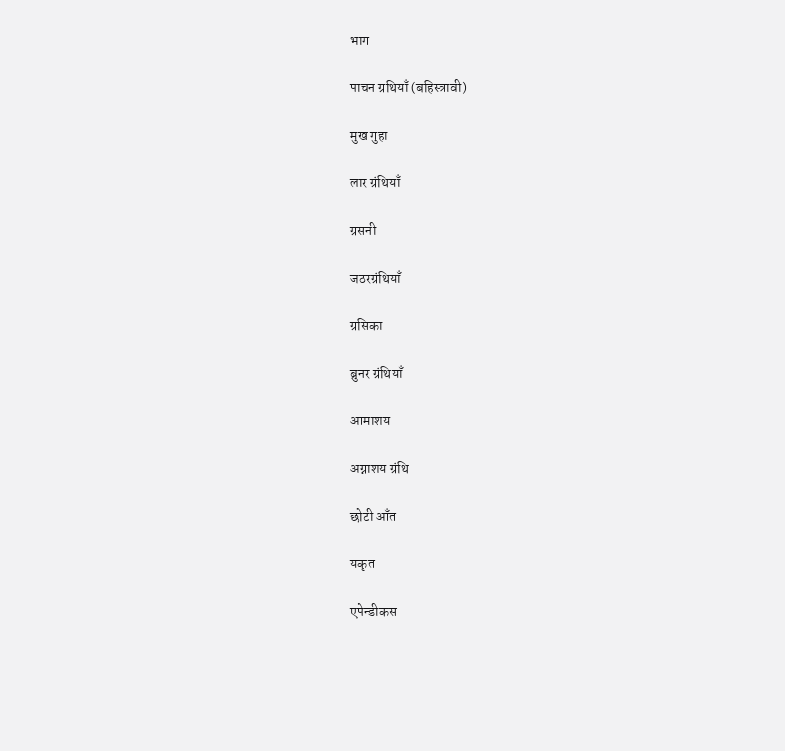भाग

पाचन ग्रथियाँ (बहिस्त्रावी)

मुख गुहा

लार ग्रंथियाँ

ग्रसनी

जठरग्रंथियाँ

ग्रसिका

ब्रुनर ग्रंथियाँ

आमाशय

अग्नाशय ग्रंथि

छोटी आँत

यकृत

एपेन्डीकस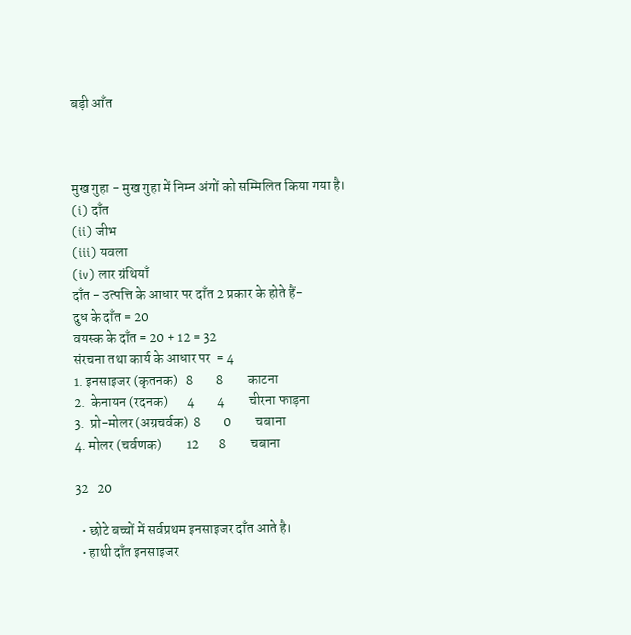बड़ी आँत



मुख गुहा - मुख गुहा में निम्न अंगों को सम्मिलित किया गया है।
(i) दाँत
(ii) जीभ
(iii) यवला
(iv) लार ग्रंथियाँ
दाँत - उत्पत्ति के आधार पर दाँत 2 प्रकार के होते हैं-
दुध के दाँत = 20
वयस्क के दाँत = 20 + 12 = 32
संरचना तथा कार्य के आधार पर  = 4
1. इनसाइजर (कृतनक)   8        8         काटना
2.  केनायन (रदनक)       4        4         चीरना फाड़ना
3.  प्रो-मोलर (अग्रचर्वक)  8        0         चबाना
4. मोलर (चर्वणक)         12       8         चबाना

32   20

  • छोटे बच्चों में सर्वप्रथम इनसाइजर दाँत आते है।
  • हाथी दाँत इनसाइजर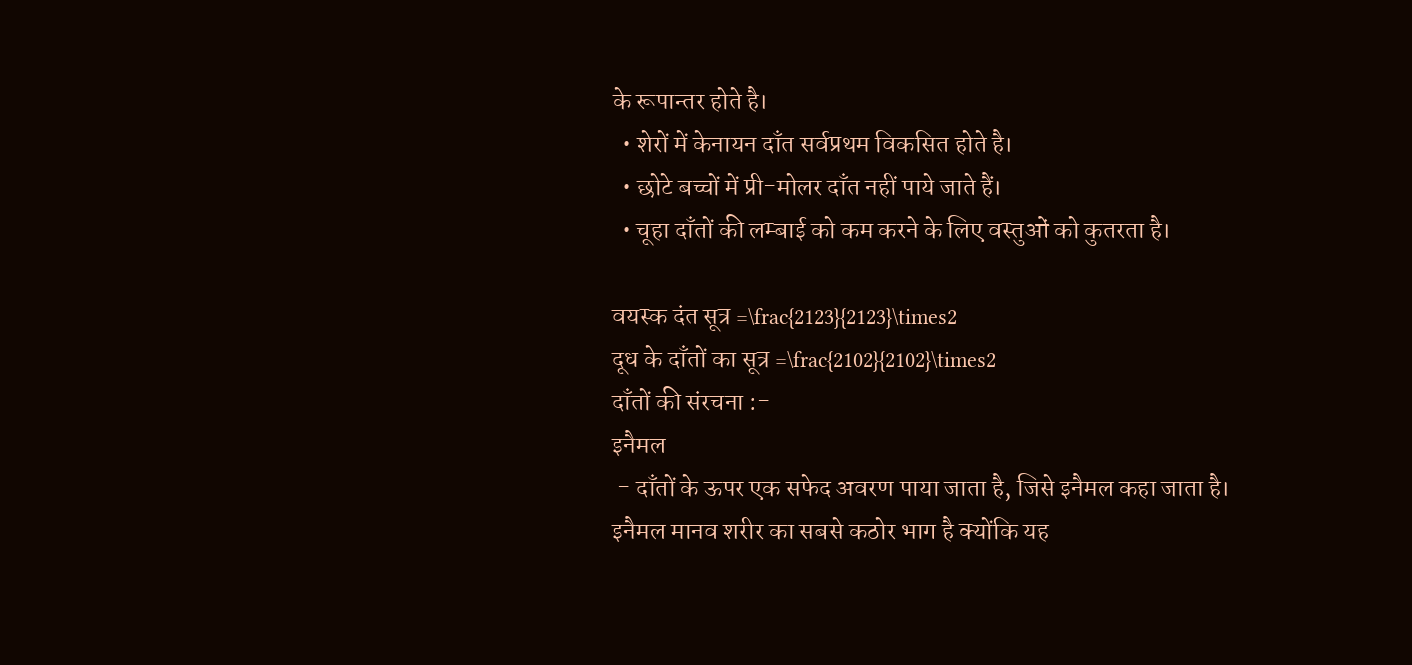के रूपान्तर होते है।
  • शेरों में केनायन दाँत सर्वप्रथम विकसित होते है।
  • छोटे बच्चों में प्री-मोलर दाँत नहीं पाये जाते हैं।
  • चूहा दाँतों की लम्बाई को कम करने के लिए वस्तुओं को कुतरता है।

वयस्क दंत सूत्र =\frac{2123}{2123}\times2
दूध के दाँतों का सूत्र =\frac{2102}{2102}\times2
दाँतों की संरचना :-
इनैमल
 - दाँतों के ऊपर एक सफेद अवरण पाया जाता है, जिसे इनैमल कहा जाता है।
इनैमल मानव शरीर का सबसे कठोर भाग है क्योंकि यह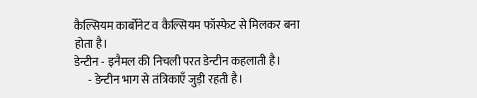कैल्सियम कार्बोनेट व कैल्सियम फॉस्फेट से मिलकर बना होता है।
डेन्टीन - इनैमल की निचली परत डेन्टीन कहलाती है।
      - डेन्टीन भाग से तंत्रिकाएँ जुड़ी रहती है।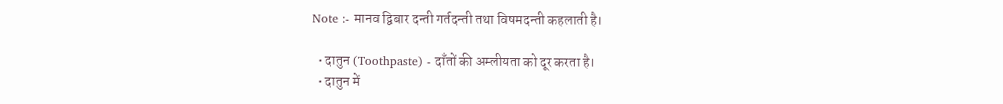Note :- मानव द्विबार दन्ती गर्तदन्ती तथा विषमदन्ती कहलाती है।

  • दातुन (Toothpaste) - दाँतों की अम्लीयता को दूर करता है।
  • दातुन में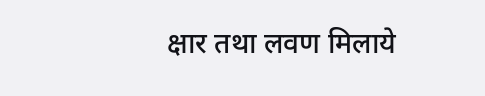क्षार तथा लवण मिलाये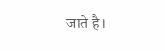जाते है।